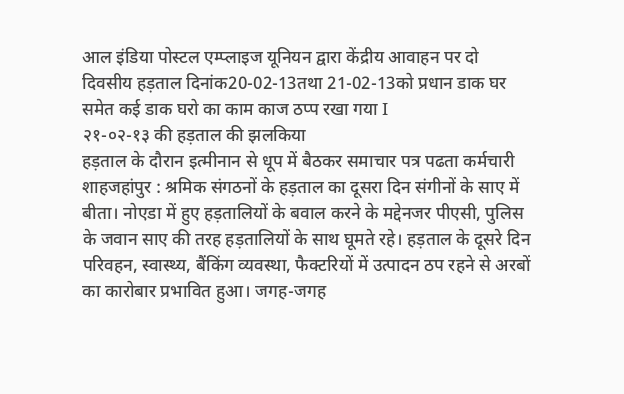आल इंडिया पोस्टल एम्प्लाइज यूनियन द्वारा केंद्रीय आवाहन पर दो दिवसीय हड़ताल दिनांक20-02-13तथा 21-02-13को प्रधान डाक घर समेत कई डाक घरो का काम काज ठप्प रखा गया I
२१-०२-१३ की हड़ताल की झलकिया
हड़ताल के दौरान इत्मीनान से धूप में बैठकर समाचार पत्र पढता कर्मचारी
शाहजहांपुर : श्रमिक संगठनों के हड़ताल का दूसरा दिन संगीनों के साए में बीता। नोएडा में हुए हड़तालियों के बवाल करने के मद्देनजर पीएसी, पुलिस के जवान साए की तरह हड़तालियों के साथ घूमते रहे। हड़ताल के दूसरे दिन परिवहन, स्वास्थ्य, बैंकिंग व्यवस्था, फैक्टरियों में उत्पादन ठप रहने से अरबों का कारोबार प्रभावित हुआ। जगह-जगह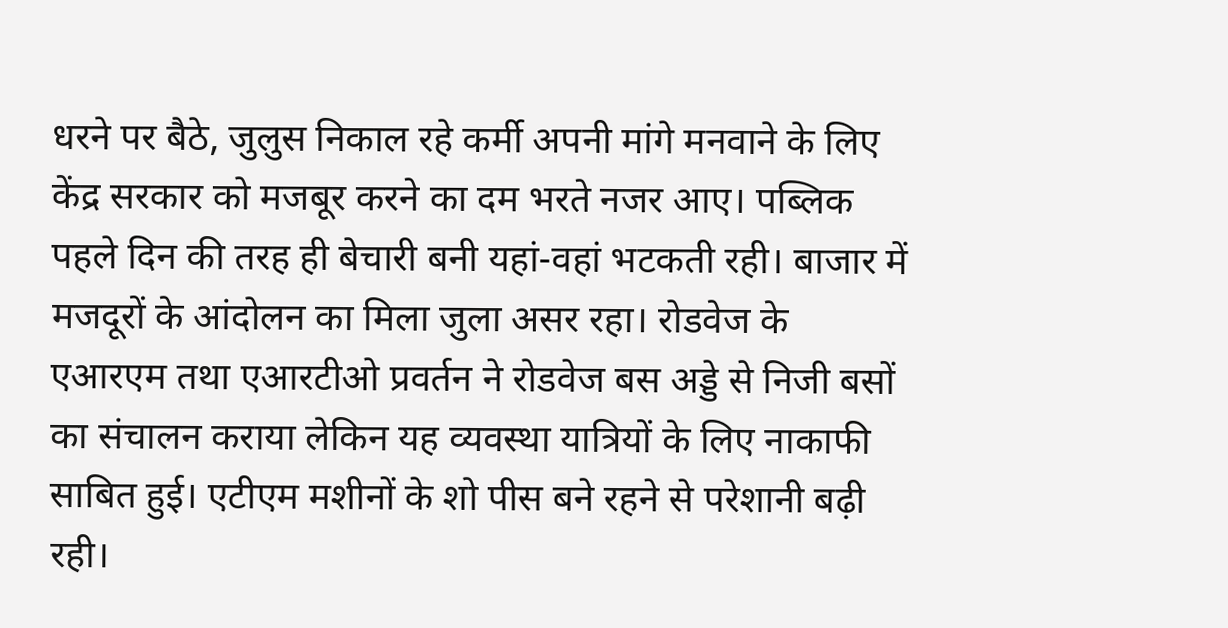धरने पर बैठे, जुलुस निकाल रहे कर्मी अपनी मांगे मनवाने के लिए केंद्र सरकार को मजबूर करने का दम भरते नजर आए। पब्लिक पहले दिन की तरह ही बेचारी बनी यहां-वहां भटकती रही। बाजार में मजदूरों के आंदोलन का मिला जुला असर रहा। रोडवेज के एआरएम तथा एआरटीओ प्रवर्तन ने रोडवेज बस अड्डे से निजी बसों का संचालन कराया लेकिन यह व्यवस्था यात्रियों के लिए नाकाफी साबित हुई। एटीएम मशीनों के शो पीस बने रहने से परेशानी बढ़ी रही।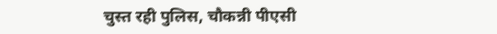चुस्त रही पुलिस, चौकन्नी पीएसी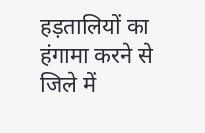हड़तालियों का हंगामा करने से जिले में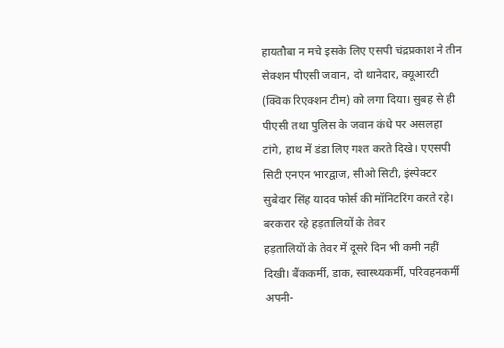हायतौबा न मचे इसके लिए एसपी चंद्रप्रकाश ने तीन सेक्शन पीएसी जवान, दो थानेदार, क्यूआरटी (क्विक रिएक्शन टीम) को लगा दिया। सुबह से ही पीएसी तथा पुलिस के जवान कंधे पर असलहा टांगे, हाथ में डंडा लिए गश्त करते दिखे। एएसपी सिटी एनएन भारद्वाज, सीओ सिटी, इंस्पेक्टर सुबेदार सिंह यादव फोर्स की मॉनिटरिंग करते रहे।
बरकरार रहे हड़तालियों के तेवर
हड़तालियों के तेवर में दूसरे दिन भी कमी नहीं दिखी। बैंककर्मी, डाक, स्वास्थ्यकर्मी, परिवहनकर्मी अपनी-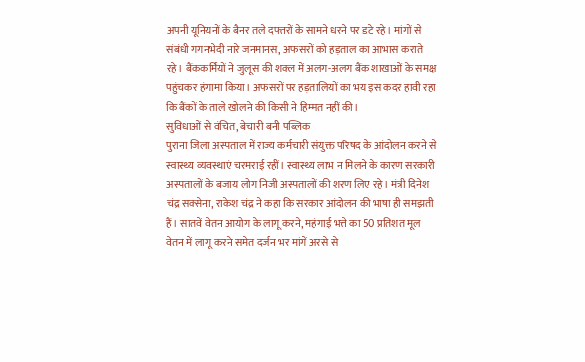अपनी यूनियनों के बैनर तले दफ्तरों के सामने धरने पर डटे रहे। मांगों से संबंधी गगनभेदी नारे जनमानस, अफसरों को हड़ताल का आभास कराते रहे। बैंककर्मियों ने जुलूस की शक्ल में अलग-अलग बैंक शाखाओं के समक्ष पहुंचकर हंगामा किया। अफसरों पर हड़तालियों का भय इस कदर हावी रहा कि बैंकों के ताले खोलने की किसी ने हिम्मत नहीं की।
सुविधाओं से वंचित, बेचारी बनी पब्लिक
पुराना जिला अस्पताल में राज्य कर्मचारी संयुक्त परिषद के आंदोलन करने से स्वास्थ्य व्यवस्थाएं चरमराई रहीं। स्वास्थ्य लाभ न मिलने के कारण सरकारी अस्पतालों के बजाय लोग निजी अस्पतालों की शरण लिए रहे। मंत्री दिनेश चंद्र सक्सेना, राकेश चंद्र ने कहा कि सरकार आंदोलन की भाषा ही समझती हैं। सातवें वेतन आयोग के लागू करने, महंगाई भत्ते का 50 प्रतिशत मूल वेतन में लागू करने समेत दर्जन भर मांगें अरसे से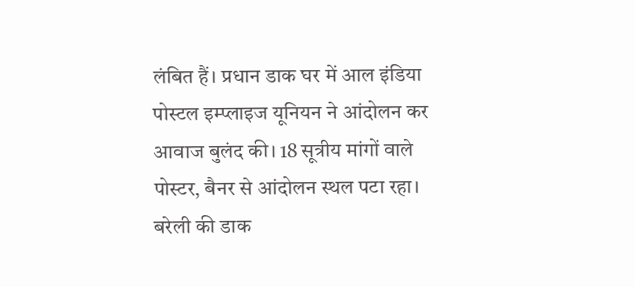लंबित हैं। प्रधान डाक घर में आल इंडिया पोस्टल इम्प्लाइज यूनियन ने आंदोलन कर आवाज बुलंद की। 18 सूत्रीय मांगों वाले पोस्टर, बैनर से आंदोलन स्थल पटा रहा।
बरेली की डाक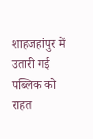शाहजहांपुर में उतारी गई
पब्लिक को राहत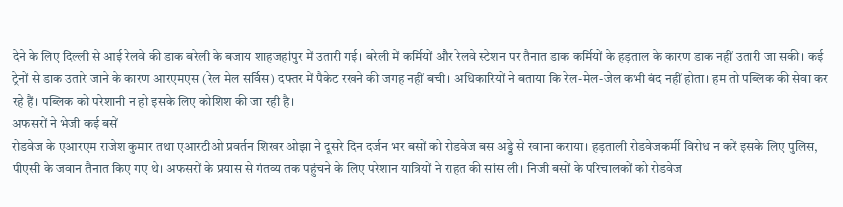देने के लिए दिल्ली से आई रेलवे की डाक बरेली के बजाय शाहजहांपुर में उतारी गई। बरेली में कर्मियों और रेलवे स्टेशन पर तैनात डाक कर्मियों के हड़ताल के कारण डाक नहीं उतारी जा सकी। कई ट्रेनों से डाक उतारे जाने के कारण आरएमएस (रेल मेल सर्विस) दफ्तर में पैकेट रखने की जगह नहीं बची। अधिकारियों ने बताया कि रेल-मेल-जेल कभी बंद नहीं होता। हम तो पब्लिक की सेवा कर रहे हैं। पब्लिक को परेशानी न हो इसके लिए कोशिश की जा रही है।
अफसरों ने भेजी कई बसें
रोडवेज के एआरएम राजेश कुमार तथा एआरटीओ प्रवर्तन शिखर ओझा ने दूसरे दिन दर्जन भर बसों को रोडवेज बस अड्डे से रवाना कराया। हड़ताली रोडवेजकर्मी विरोध न करें इसके लिए पुलिस, पीएसी के जवान तैनात किए गए थे। अफसरों के प्रयास से गंतव्य तक पहुंचने के लिए परेशान यात्रियों ने राहत की सांस ली। निजी बसों के परिचालकों को रोडवेज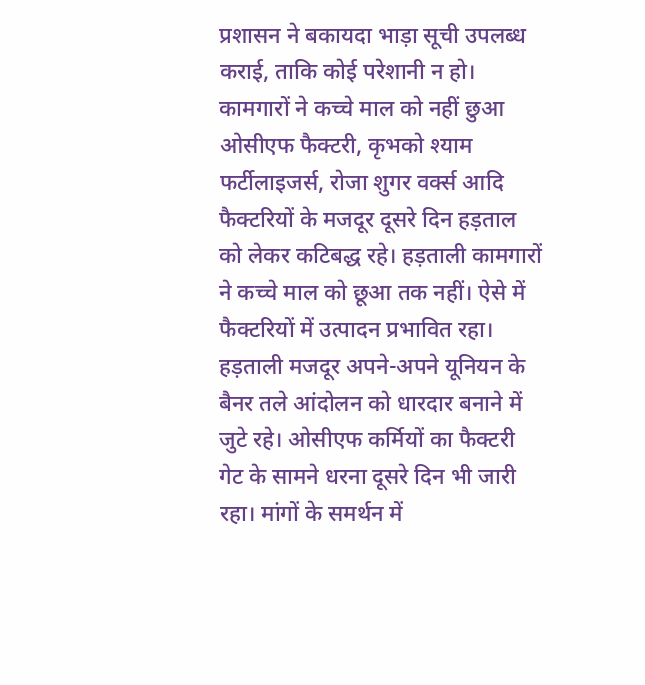प्रशासन ने बकायदा भाड़ा सूची उपलब्ध कराई, ताकि कोई परेशानी न हो।
कामगारों ने कच्चे माल को नहीं छुआ
ओसीएफ फैक्टरी, कृभको श्याम फर्टीलाइजर्स, रोजा शुगर वर्क्स आदि फैक्टरियों के मजदूर दूसरे दिन हड़ताल को लेकर कटिबद्ध रहे। हड़ताली कामगारों ने कच्चे माल को छूआ तक नहीं। ऐसे में फैक्टरियों में उत्पादन प्रभावित रहा। हड़ताली मजदूर अपने-अपने यूनियन के बैनर तले आंदोलन को धारदार बनाने में जुटे रहे। ओसीएफ कर्मियों का फैक्टरी गेट के सामने धरना दूसरे दिन भी जारी रहा। मांगों के समर्थन में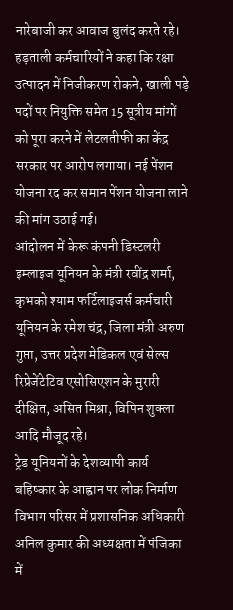नारेबाजी कर आवाज बुलंद करते रहे। हड़ताली कर्मचारियों ने कहा कि रक्षा उत्पादन में निजीकरण रोकने, खाली पड़े पदों पर नियुक्ति समेत 15 सूत्रीय मांगों को पूरा करने में लेटलतीफी का केंद्र सरकार पर आरोप लगाया। नई पेंशन योजना रद कर समान पेंशन योजना लाने की मांग उठाई गई।
आंदोलन में केरू कंपनी डिस्टलरी इम्लाइज यूनियन के मंत्री रवींद्र शर्मा, कृभको श्याम फर्टिलाइजर्स कर्मचारी यूनियन के रमेश चंद्र, जिला मंत्री अरुण गुप्ता, उत्तर प्रदेश मेडिकल एवं सेल्स रिप्रेजेंटेटिव एसोसिएशन के मुरारी दीक्षित, असित मिश्रा, विपिन शुक्ला आदि मौजूद रहे।
ट्रेड यूनियनों के देशव्यापी कार्य बहिष्कार के आह्वान पर लोक निर्माण विभाग परिसर में प्रशासनिक अधिकारी अनिल कुमार की अध्यक्षता में पंजिका में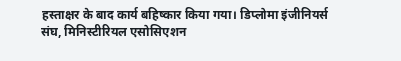हस्ताक्षर के बाद कार्य बहिष्कार किया गया। डिप्लोमा इंजीनियर्स संघ, मिनिस्टीरियल एसोसिएशन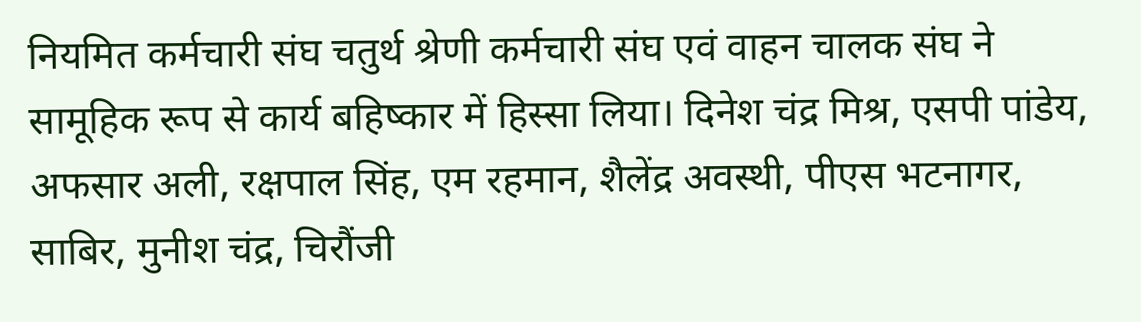नियमित कर्मचारी संघ चतुर्थ श्रेणी कर्मचारी संघ एवं वाहन चालक संघ ने सामूहिक रूप से कार्य बहिष्कार में हिस्सा लिया। दिनेश चंद्र मिश्र, एसपी पांडेय, अफसार अली, रक्षपाल सिंह, एम रहमान, शैलेंद्र अवस्थी, पीएस भटनागर, साबिर, मुनीश चंद्र, चिरौंजी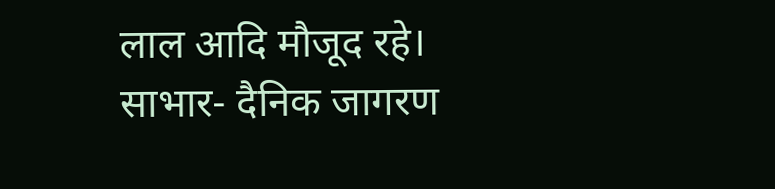लाल आदि मौजूद रहे।
साभार- दैनिक जागरण